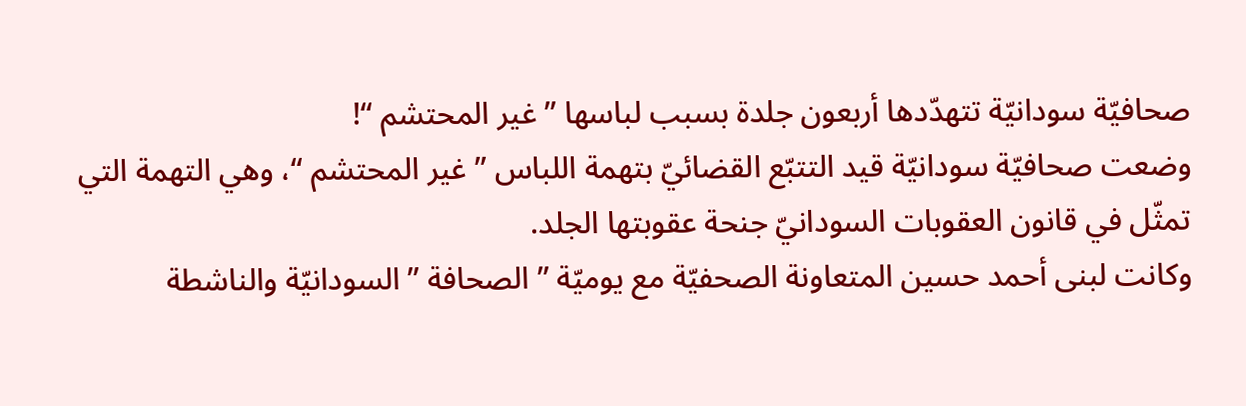صحافيّة سودانيّة تتهدّدها أربعون جلدة بسبب لباسها ” غير المحتشم “!
وضعت صحافيّة سودانيّة قيد التتبّع القضائيّ بتهمة اللباس ” غير المحتشم “، وهي التهمة التي تمثّل في قانون العقوبات السودانيّ جنحة عقوبتها الجلد.
وكانت لبنى أحمد حسين المتعاونة الصحفيّة مع يوميّة ” الصحافة ” السودانيّة والناشطة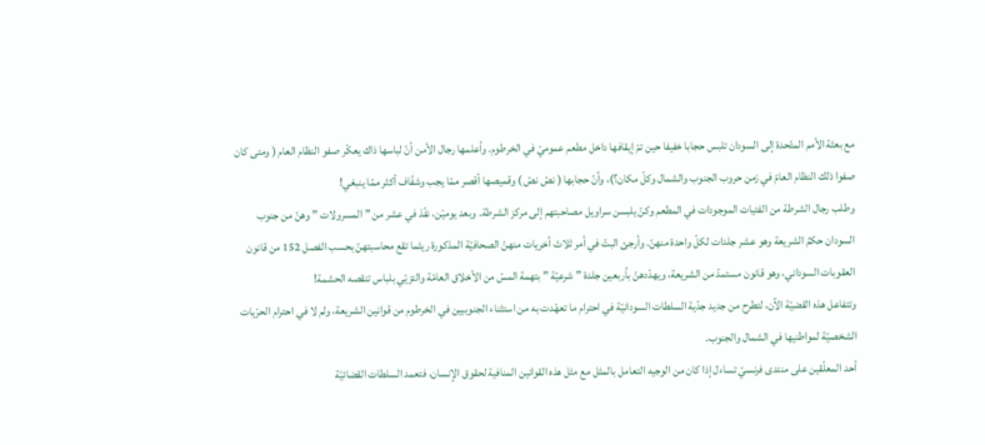مع بعثة الأمم المتّحدة إلى السودان تلبس حجابا خفيفا حين تمّ إيقافها داخل مطعم عموميّ في الخرطوم. وأعلمها رجال الأمن أنّ لباسها ذاك يعكّر صفو النظام العام ( ومتى كان صفوا ذلك النظام العامّ في زمن حروب الجنوب والشمال وكلّ مكان؟)، وأنّ حجابها ( نصّ نصّ ) وقميصها أقصر ممّا يجب وشفّاف أكثر ممّا ينبغي!
وطلب رجال الشرطة من الفتيات الموجودات في المطعم وكنّ يلبسن سراويل مصاحبتهم إلى مركز الشرطة. وبعد يوميْن، نفّذ في عشر من ” المسرولات ” وهنّ من جنوب السودان حكمُ الشريعة وهو عشر جلدات لكلّ واحدة منهنّ. وأرجئ البتّ في أمر ثلاث أخريات منهنّ الصحافيّة المذكورة ريثما تقع محاسبتهنّ بحسب الفصل 152 من قانون العقوبات السوداني، وهو قانون مستمدّ من الشريعة، ويهدّدهنّ بأربعين جلدة ” شرعيّة ” بتهمة المسّ من الأخلاق العامّة والتزيّي بلباس تنقصه الحشمة!
وتتفاعل هذه القضيّة الآن، لتطرح من جديد جدّية السلطات السودانيّة في احترام ما تعهّدت به من استثناء الجنوبيين في الخرطوم من قوانين الشريعة، ولم لا في احترام الحرّيات الشخصيّة لمواطنيها في الشمال والجنوب.
أحد المعلّقين على منتدى فرنسيّ تساءل إذا كان من الوجيه التعامل بالمثل مع مثل هذه القوانين المنافية لحقوق الإنسان، فتعمد السلطات القضائيّة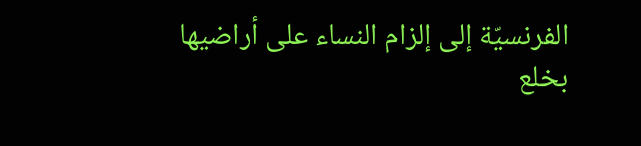الفرنسيّة إلى إلزام النساء على أراضيها بخلع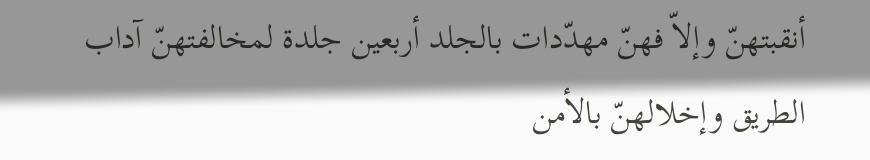أنقبتهنّ وإلاّ فهنّ مهدّدات بالجلد أربعين جلدة لمخالفتهنّ آداب الطريق وإخلالهنّ بالأمن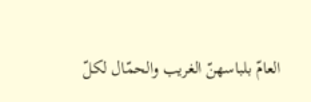العامّ بلباسهنّ الغريب والحمّال لكلّ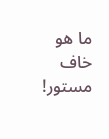ما هو خاف مستور!